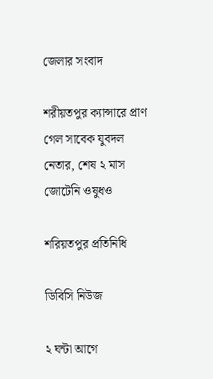জেলার সংবাদ

শরীয়তপুর ক্যান্সারে প্রাণ গেল সাবেক যুবদল নেতার, শেষ ২ মাস জোটেনি ওষুধও

শরিয়তপুর প্রতিনিধি

ডিবিসি নিউজ

২ ঘন্টা আগে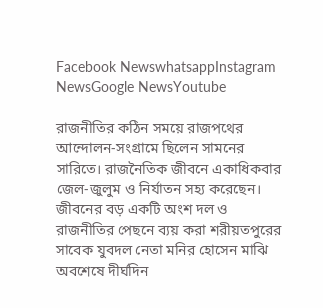Facebook NewswhatsappInstagram NewsGoogle NewsYoutube

রাজনীতির কঠিন সময়ে রাজপথের আন্দোলন-সংগ্রামে ছিলেন সামনের সারিতে। রাজনৈতিক জীবনে একাধিকবার জেল-জুলুম ও নির্যাতন সহ্য করেছেন। জীবনের বড় একটি অংশ দল ও রাজনীতির পেছনে ব্যয় করা শরীয়তপুরের সাবেক যুবদল নেতা মনির হোসেন মাঝি অবশেষে দীর্ঘদিন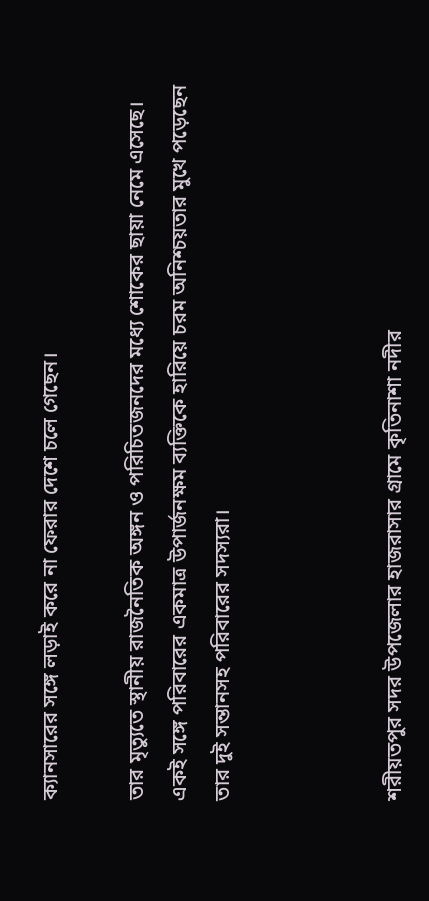ক্যানসারের সঙ্গে লড়াই করে না ফেরার দেশে চলে গেছেন।

তার মৃত্যুতে স্থানীয় রাজনৈতিক অঙ্গন ও পরিচিতজনদের মধ্যে শোকের ছায়া নেমে এসেছে। একই সঙ্গে পরিবারের একমাত্র উপার্জনক্ষম ব্যক্তিকে হারিয়ে চরম অনিশ্চয়তার মুখে পড়েছেন তার দুই সন্তানসহ পরিবারের সদস্যরা।



শরীয়তপুর সদর উপজেলার হাজরাসার গ্রামে কৃতিনাশা নদীর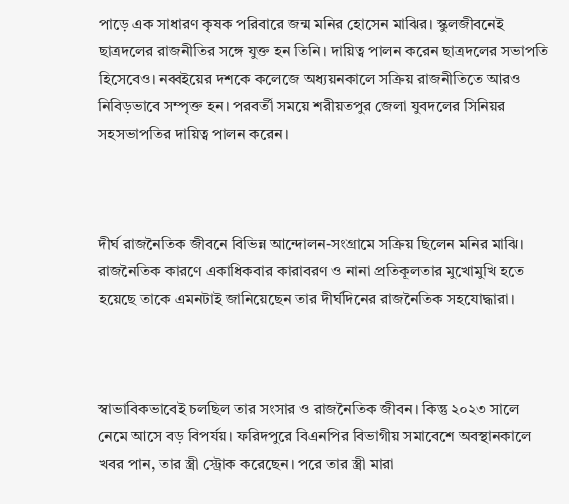পাড়ে এক সাধারণ কৃষক পরিবারে জন্ম মনির হোসেন মাঝির। স্কুলজীবনেই ছাত্রদলের রাজনীতির সঙ্গে যুক্ত হন তিনি। দায়িত্ব পালন করেন ছাত্রদলের সভাপতি হিসেবেও। নব্বইয়ের দশকে কলেজে অধ্যয়নকালে সক্রিয় রাজনীতিতে আরও নিবিড়ভাবে সম্পৃক্ত হন। পরবর্তী সময়ে শরীয়তপুর জেলা যুবদলের সিনিয়র সহসভাপতির দায়িত্ব পালন করেন।



দীর্ঘ রাজনৈতিক জীবনে বিভিন্ন আন্দোলন-সংগ্রামে সক্রিয় ছিলেন মনির মাঝি। রাজনৈতিক কারণে একাধিকবার কারাবরণ ও নানা প্রতিকূলতার মুখোমুখি হতে হয়েছে তাকে এমনটাই জানিয়েছেন তার দীর্ঘদিনের রাজনৈতিক সহযোদ্ধারা।



স্বাভাবিকভাবেই চলছিল তার সংসার ও রাজনৈতিক জীবন। কিন্তু ২০২৩ সালে নেমে আসে বড় বিপর্যয়। ফরিদপুরে বিএনপির বিভাগীয় সমাবেশে অবস্থানকালে খবর পান, তার স্ত্রী স্ট্রোক করেছেন। পরে তার স্ত্রী মারা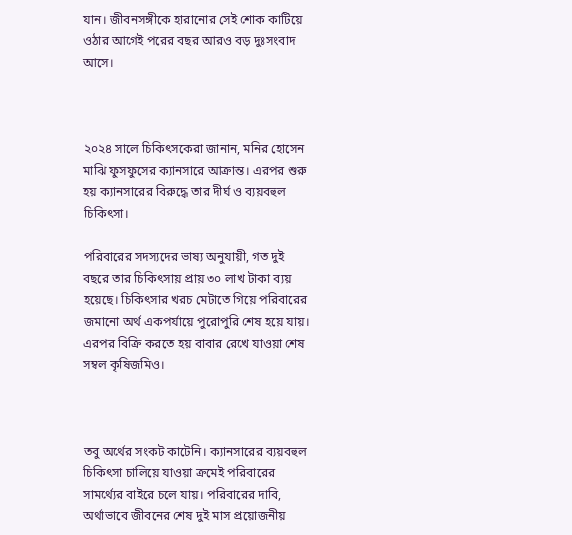যান। জীবনসঙ্গীকে হারানোর সেই শোক কাটিয়ে ওঠার আগেই পরের বছর আরও বড় দুঃসংবাদ আসে।



২০২৪ সালে চিকিৎসকেরা জানান, মনির হোসেন মাঝি ফুসফুসের ক্যানসারে আক্রান্ত। এরপর শুরু হয় ক্যানসারের বিরুদ্ধে তার দীর্ঘ ও ব্যয়বহুল চিকিৎসা।

পরিবারের সদস্যদের ভাষ্য অনুযায়ী, গত দুই বছরে তার চিকিৎসায় প্রায় ৩০ লাখ টাকা ব্যয় হয়েছে। চিকিৎসার খরচ মেটাতে গিয়ে পরিবারের জমানো অর্থ একপর্যায়ে পুরোপুরি শেষ হয়ে যায়। এরপর বিক্রি করতে হয় বাবার রেখে যাওয়া শেষ সম্বল কৃষিজমিও।



তবু অর্থের সংকট কাটেনি। ক্যানসারের ব্যয়বহুল চিকিৎসা চালিয়ে যাওয়া ক্রমেই পরিবারের সামর্থ্যের বাইরে চলে যায়। পরিবারের দাবি, অর্থাভাবে জীবনের শেষ দুই মাস প্রয়োজনীয়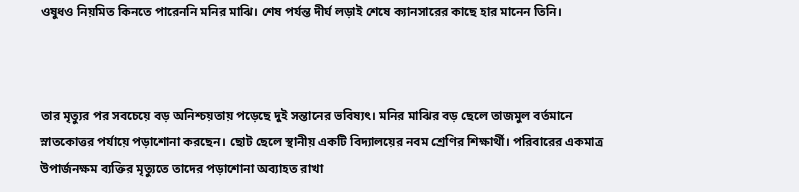ওষুধও নিয়মিত কিনতে পারেননি মনির মাঝি। শেষ পর্যন্ত দীর্ঘ লড়াই শেষে ক্যানসারের কাছে হার মানেন তিনি।



তার মৃত্যুর পর সবচেয়ে বড় অনিশ্চয়তায় পড়েছে দুই সন্তানের ভবিষ্যৎ। মনির মাঝির বড় ছেলে তাজমুল বর্তমানে স্নাতকোত্তর পর্যায়ে পড়াশোনা করছেন। ছোট ছেলে স্থানীয় একটি বিদ্যালয়ের নবম শ্রেণির শিক্ষার্থী। পরিবারের একমাত্র উপার্জনক্ষম ব্যক্তির মৃত্যুতে তাদের পড়াশোনা অব্যাহত রাখা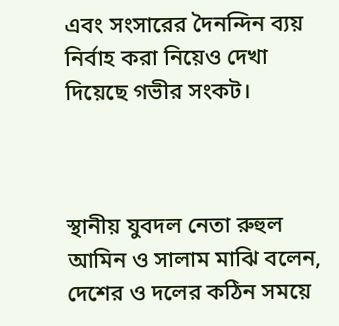এবং সংসারের দৈনন্দিন ব্যয় নির্বাহ করা নিয়েও দেখা দিয়েছে গভীর সংকট।



স্থানীয় যুবদল নেতা রুহুল আমিন ও সালাম মাঝি বলেন, দেশের ও দলের কঠিন সময়ে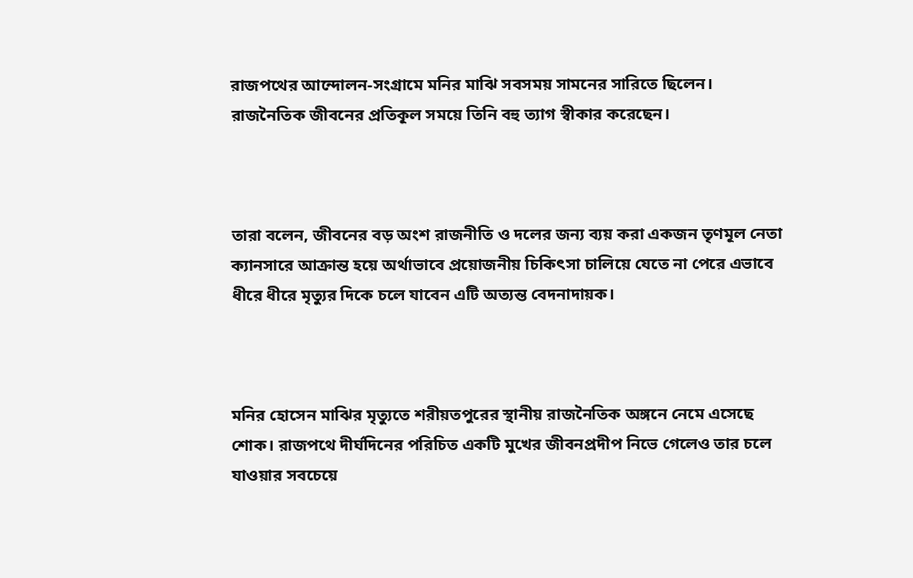রাজপথের আন্দোলন-সংগ্রামে মনির মাঝি সবসময় সামনের সারিতে ছিলেন। রাজনৈতিক জীবনের প্রতিকূল সময়ে তিনি বহু ত্যাগ স্বীকার করেছেন।



তারা বলেন, জীবনের বড় অংশ রাজনীতি ও দলের জন্য ব্যয় করা একজন তৃণমূল নেতা ক্যানসারে আক্রান্ত হয়ে অর্থাভাবে প্রয়োজনীয় চিকিৎসা চালিয়ে যেতে না পেরে এভাবে ধীরে ধীরে মৃত্যুর দিকে চলে যাবেন এটি অত্যন্ত বেদনাদায়ক।



মনির হোসেন মাঝির মৃত্যুতে শরীয়তপুরের স্থানীয় রাজনৈতিক অঙ্গনে নেমে এসেছে শোক। রাজপথে দীর্ঘদিনের পরিচিত একটি মুখের জীবনপ্রদীপ নিভে গেলেও তার চলে যাওয়ার সবচেয়ে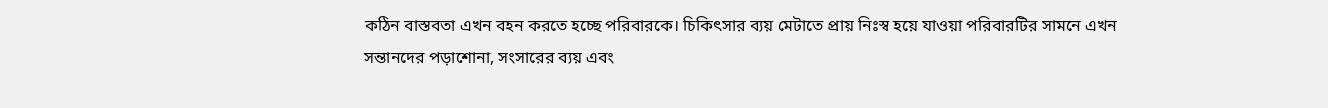কঠিন বাস্তবতা এখন বহন করতে হচ্ছে পরিবারকে। চিকিৎসার ব্যয় মেটাতে প্রায় নিঃস্ব হয়ে যাওয়া পরিবারটির সামনে এখন সন্তানদের পড়াশোনা, সংসারের ব্যয় এবং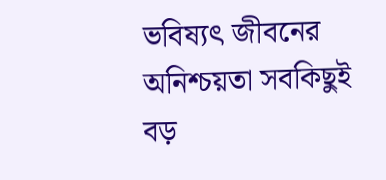ভবিষ্যৎ জীবনের অনিশ্চয়তা সবকিছুই বড়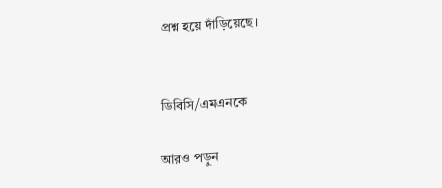প্রশ্ন হয়ে দাঁড়িয়েছে।


ডিবিসি/এমএনকে

আরও পড়ুন